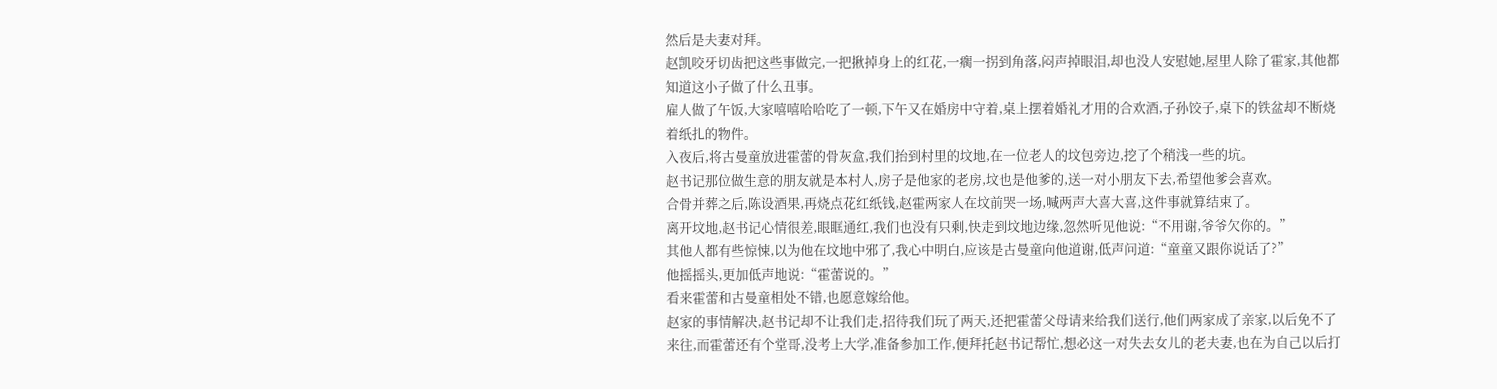然后是夫妻对拜。
赵凯咬牙切齿把这些事做完,一把揪掉身上的红花,一瘸一拐到角落,闷声掉眼泪,却也没人安慰她,屋里人除了霍家,其他都知道这小子做了什么丑事。
雇人做了午饭,大家嘻嘻哈哈吃了一顿,下午又在婚房中守着,桌上摆着婚礼才用的合欢酒,子孙饺子,桌下的铁盆却不断烧着纸扎的物件。
入夜后,将古曼童放进霍蕾的骨灰盒,我们抬到村里的坟地,在一位老人的坟包旁边,挖了个稍浅一些的坑。
赵书记那位做生意的朋友就是本村人,房子是他家的老房,坟也是他爹的,送一对小朋友下去,希望他爹会喜欢。
合骨并葬之后,陈设酒果,再烧点花红纸钱,赵霍两家人在坟前哭一场,喊两声大喜大喜,这件事就算结束了。
离开坟地,赵书记心情很差,眼眶通红,我们也没有只剩,快走到坟地边缘,忽然听见他说:“不用谢,爷爷欠你的。”
其他人都有些惊悚,以为他在坟地中邪了,我心中明白,应该是古曼童向他道谢,低声问道:“童童又跟你说话了?”
他摇摇头,更加低声地说:“霍蕾说的。”
看来霍蕾和古曼童相处不错,也愿意嫁给他。
赵家的事情解决,赵书记却不让我们走,招待我们玩了两天,还把霍蕾父母请来给我们送行,他们两家成了亲家,以后免不了来往,而霍蕾还有个堂哥,没考上大学,准备参加工作,便拜托赵书记帮忙,想必这一对失去女儿的老夫妻,也在为自己以后打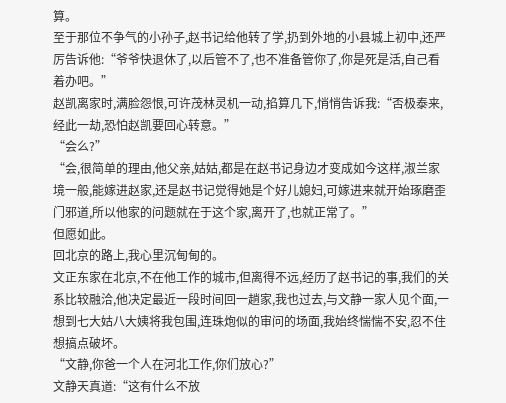算。
至于那位不争气的小孙子,赵书记给他转了学,扔到外地的小县城上初中,还严厉告诉他:“爷爷快退休了,以后管不了,也不准备管你了,你是死是活,自己看着办吧。”
赵凯离家时,满脸怨恨,可许茂林灵机一动,掐算几下,悄悄告诉我:“否极泰来,经此一劫,恐怕赵凯要回心转意。”
“会么?”
“会,很简单的理由,他父亲,姑姑,都是在赵书记身边才变成如今这样,淑兰家境一般,能嫁进赵家,还是赵书记觉得她是个好儿媳妇,可嫁进来就开始琢磨歪门邪道,所以他家的问题就在于这个家,离开了,也就正常了。”
但愿如此。
回北京的路上,我心里沉甸甸的。
文正东家在北京,不在他工作的城市,但离得不远,经历了赵书记的事,我们的关系比较融洽,他决定最近一段时间回一趟家,我也过去,与文静一家人见个面,一想到七大姑八大姨将我包围,连珠炮似的审问的场面,我始终惴惴不安,忍不住想搞点破坏。
“文静,你爸一个人在河北工作,你们放心?”
文静天真道:“这有什么不放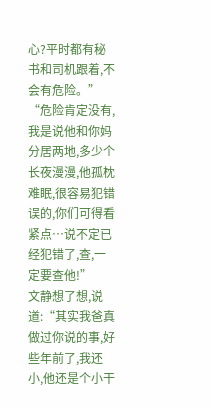心?平时都有秘书和司机跟着,不会有危险。”
“危险肯定没有,我是说他和你妈分居两地,多少个长夜漫漫,他孤枕难眠,很容易犯错误的,你们可得看紧点…说不定已经犯错了,查,一定要查他!”
文静想了想,说道:“其实我爸真做过你说的事,好些年前了,我还小,他还是个小干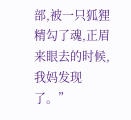部,被一只狐狸精勾了魂,正眉来眼去的时候,我妈发现了。”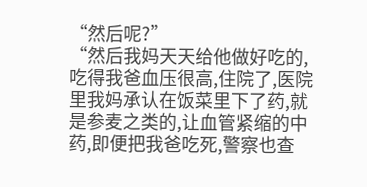“然后呢?”
“然后我妈天天给他做好吃的,吃得我爸血压很高,住院了,医院里我妈承认在饭菜里下了药,就是参麦之类的,让血管紧缩的中药,即便把我爸吃死,警察也查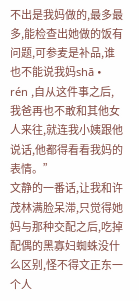不出是我妈做的,最多最多,能检查出她做的饭有问题,可参麦是补品,谁也不能说我妈shā • rén ,自从这件事之后,我爸再也不敢和其他女人来往,就连我小姨跟他说话,他都得看看我妈的表情。”
文静的一番话,让我和许茂林满脸呆滞,只觉得她妈与那种交配之后,吃掉配偶的黑寡妇蜘蛛没什么区别,怪不得文正东一个人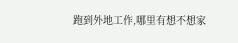跑到外地工作,哪里有想不想家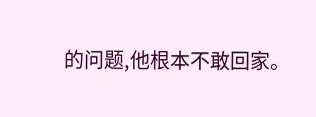的问题,他根本不敢回家。